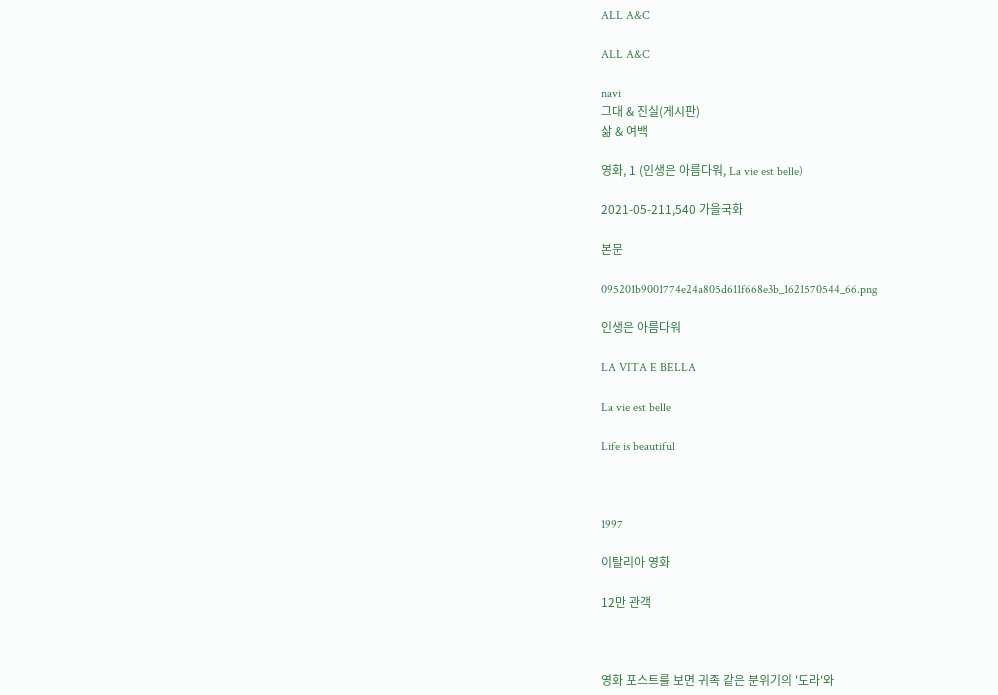ALL A&C

ALL A&C

navi
그대 & 진실(게시판)
삶 & 여백

영화, 1 (인생은 아름다워, La vie est belle)

2021-05-211,540 가을국화

본문

095201b9001774e24a805d611f668e3b_1621570544_66.png

인생은 아름다워

LA VITA E BELLA

La vie est belle

Life is beautiful



1997

이탈리아 영화

12만 관객



영화 포스트를 보면 귀족 같은 분위기의 '도라'와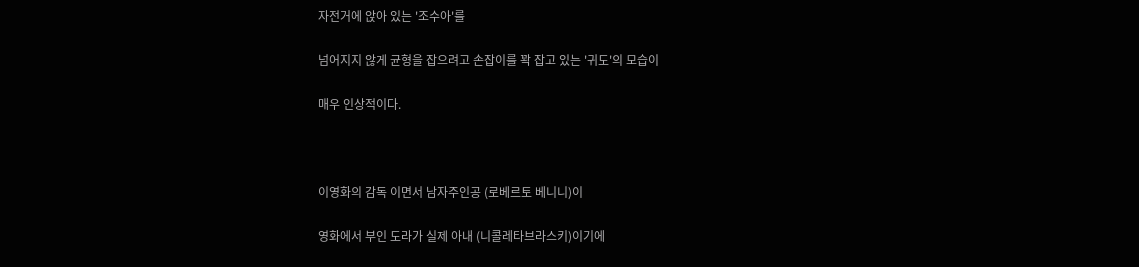자전거에 앉아 있는 '조수아'를

넘어지지 않게 균형을 잡으려고 손잡이를 꽉 잡고 있는 '귀도'의 모습이

매우 인상적이다.



이영화의 감독 이면서 남자주인공 (로베르토 베니니)이

영화에서 부인 도라가 실제 아내 (니콜레타브라스키)이기에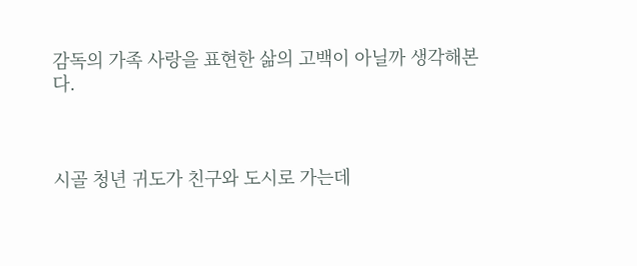감독의 가족 사랑을 표현한 삶의 고백이 아닐까 생각해본다.



시골 청년 귀도가 친구와 도시로 가는데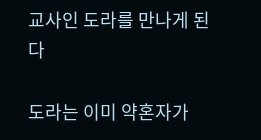교사인 도라를 만나게 된다

도라는 이미 약혼자가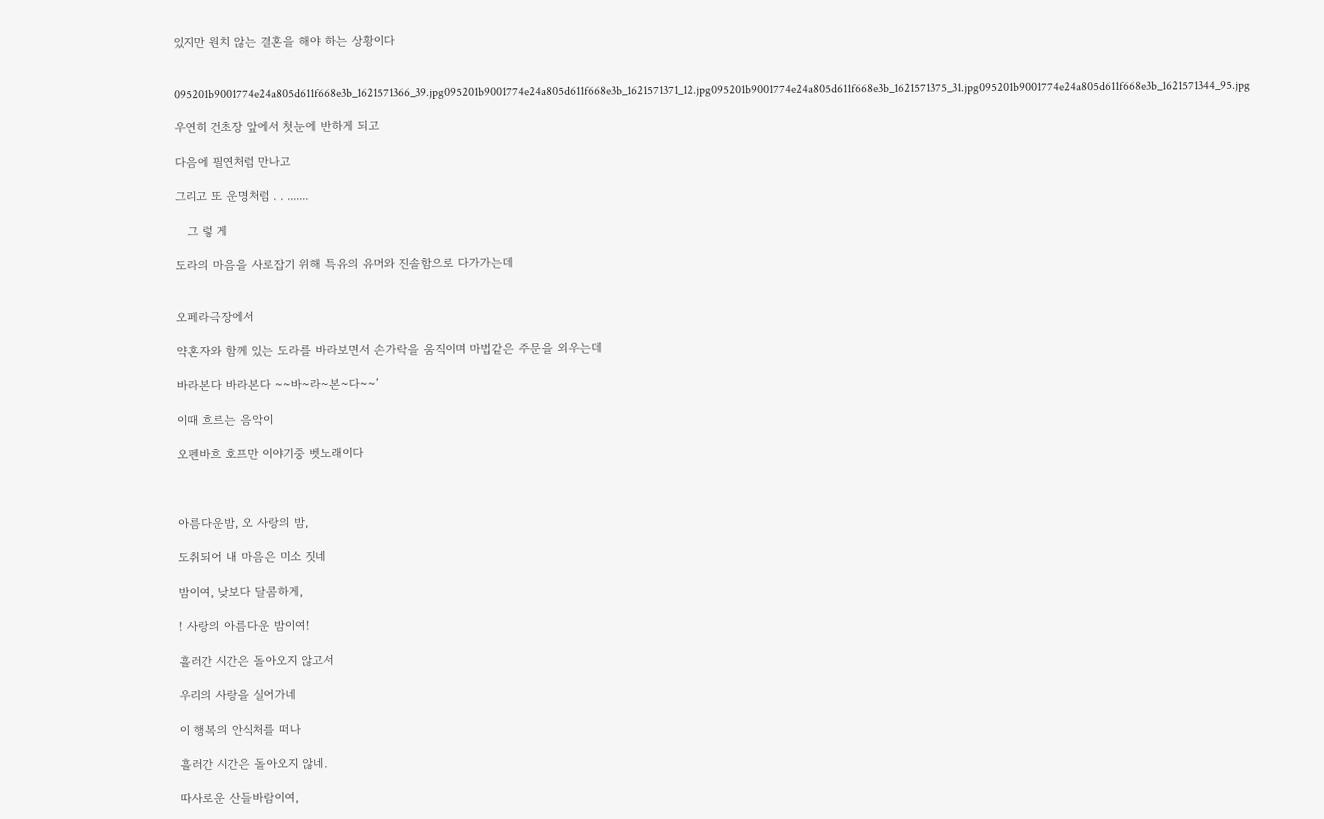있지만 원치 않는 결혼을 해야 하는 상황이다


095201b9001774e24a805d611f668e3b_1621571366_39.jpg095201b9001774e24a805d611f668e3b_1621571371_12.jpg095201b9001774e24a805d611f668e3b_1621571375_31.jpg095201b9001774e24a805d611f668e3b_1621571344_95.jpg

우연히 건초장 앞에서 첫눈에 반하게 되고

다음에 필연처럼 만나고

그리고 또 운명처럼 . . .......

   그 렇 게

도라의 마음을 사로잡기 위해 특유의 유머와 진솔함으로 다가가는데


오페라극장에서

약혼자와 함께 있는 도라를 바라보면서 손가락을 움직이며 마법같은 주문을 외우는데

바라본다 바라본다 ~~바~라~본~다~~’

이때 흐르는 음악이

오펜바흐 호프만 이야기중 벳노래이다



아름다운밤, 오 사랑의 밤,

도취되어 내 마음은 미소 짓네

밤이여, 낮보다 달콤하게,

! 사랑의 아름다운 밤이여!

흘러간 시간은 돌아오지 않고서

우리의 사랑을 실어가네

이 행복의 안식처를 떠나

흘러간 시간은 돌아오지 않네.

따사로운 산들바람이여,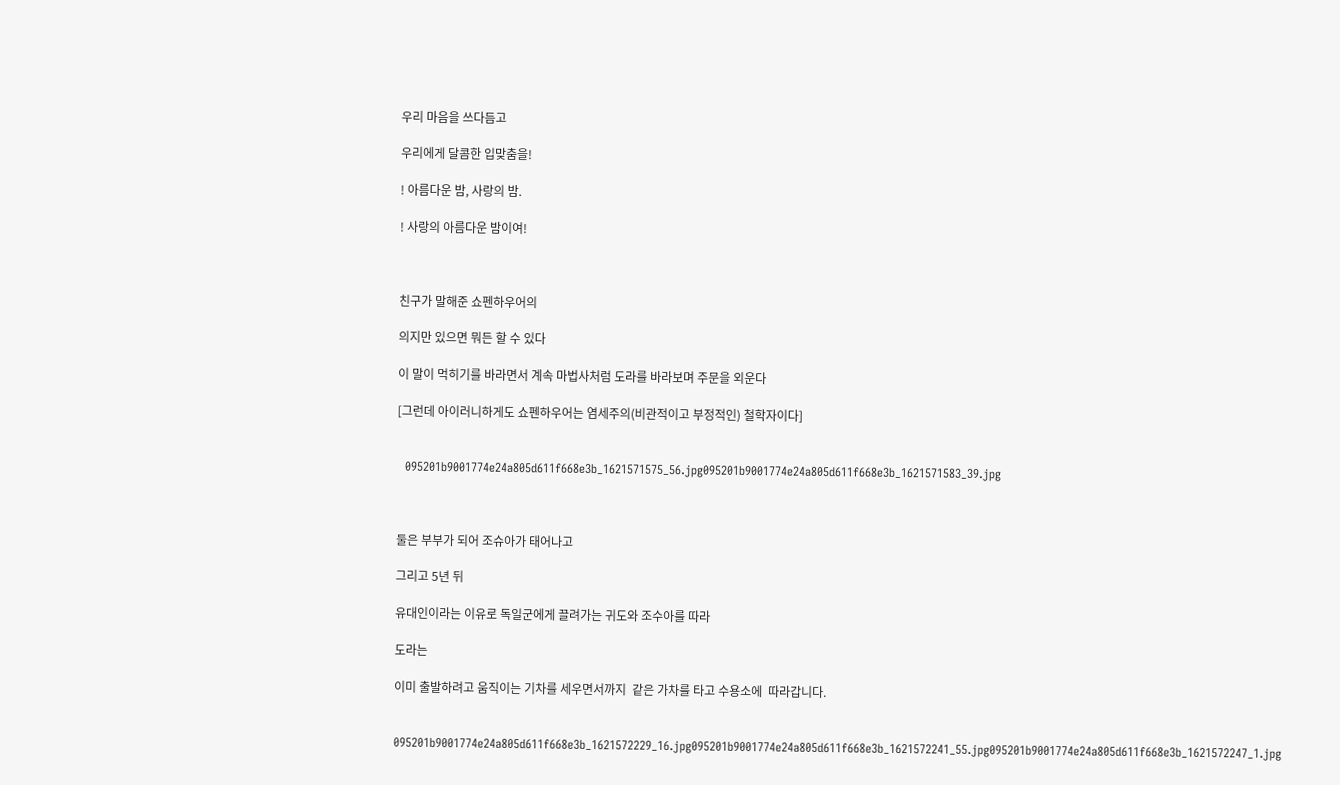우리 마음을 쓰다듬고

우리에게 달콤한 입맞춤을!

! 아름다운 밤, 사랑의 밤.

! 사랑의 아름다운 밤이여!



친구가 말해준 쇼펜하우어의

의지만 있으면 뭐든 할 수 있다

이 말이 먹히기를 바라면서 계속 마법사처럼 도라를 바라보며 주문을 외운다

[그런데 아이러니하게도 쇼펜하우어는 염세주의(비관적이고 부정적인) 철학자이다]


  095201b9001774e24a805d611f668e3b_1621571575_56.jpg095201b9001774e24a805d611f668e3b_1621571583_39.jpg



둘은 부부가 되어 조슈아가 태어나고

그리고 5년 뒤

유대인이라는 이유로 독일군에게 끌려가는 귀도와 조수아를 따라

도라는

이미 출발하려고 움직이는 기차를 세우면서까지  같은 가차를 타고 수용소에  따라갑니다.


095201b9001774e24a805d611f668e3b_1621572229_16.jpg095201b9001774e24a805d611f668e3b_1621572241_55.jpg095201b9001774e24a805d611f668e3b_1621572247_1.jpg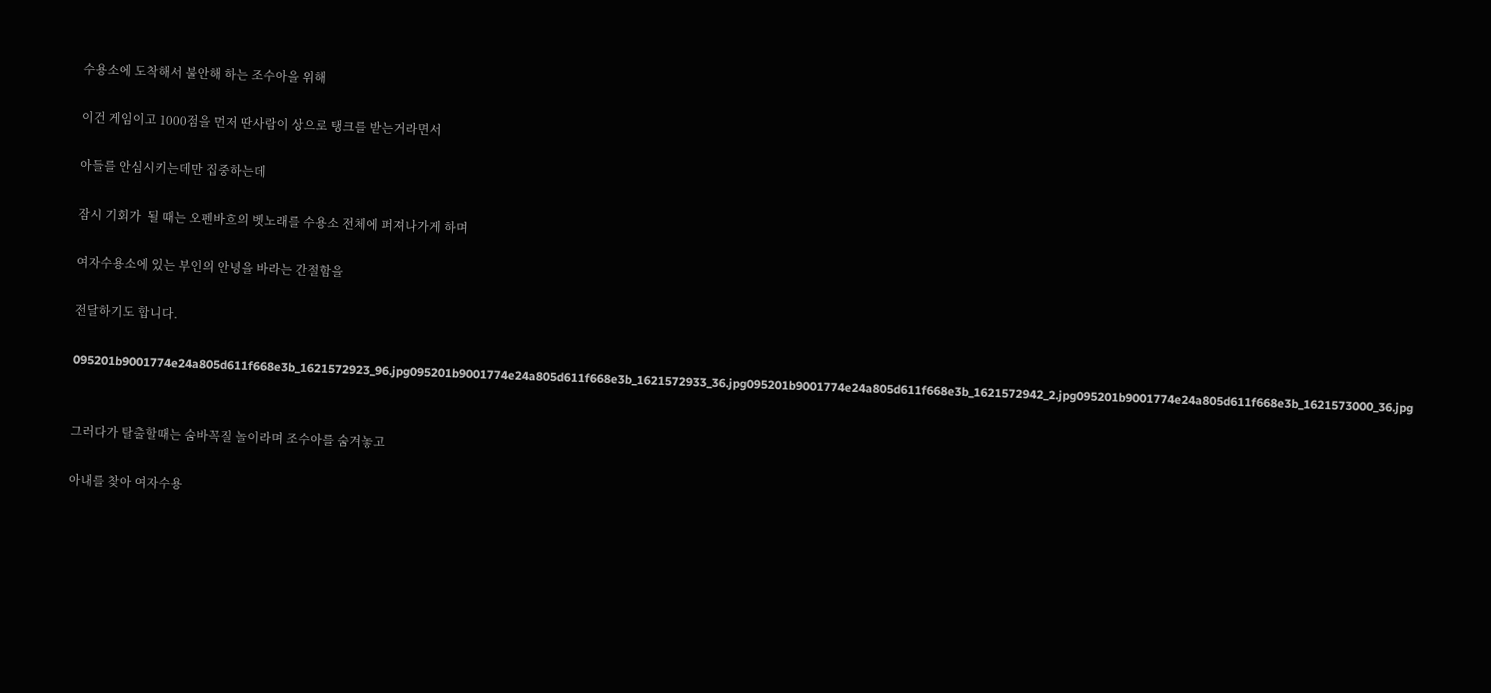수용소에 도착해서 불안해 하는 조수아을 위해

이건 게임이고 1000점을 먼저 딴사람이 상으로 탱크를 받는거라면서

아들를 안심시키는데만 집중하는데

잠시 기회가  될 때는 오펜바흐의 벳노래를 수용소 전체에 퍼져나가게 하며

여자수용소에 있는 부인의 안녕을 바라는 간절함을

전달하기도 합니다.

095201b9001774e24a805d611f668e3b_1621572923_96.jpg095201b9001774e24a805d611f668e3b_1621572933_36.jpg095201b9001774e24a805d611f668e3b_1621572942_2.jpg095201b9001774e24a805d611f668e3b_1621573000_36.jpg


그러다가 탈출할때는 숨바꼭질 놀이라며 조수아를 숨겨놓고

아내를 찾아 여자수용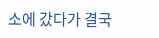소에 갔다가 결국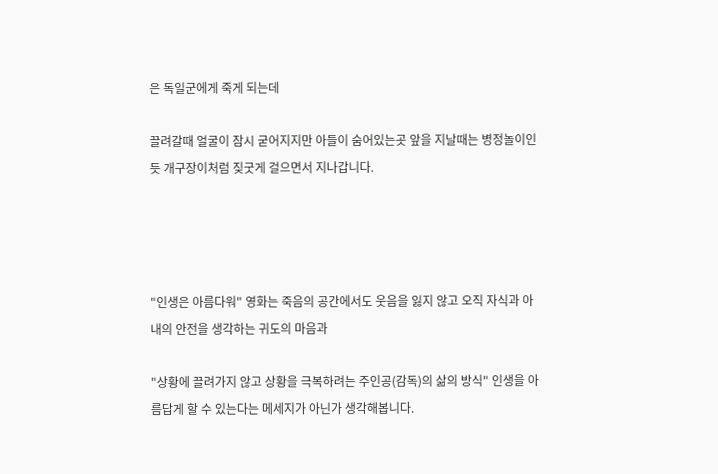은 독일군에게 죽게 되는데

끌려갈때 얼굴이 잠시 굳어지지만 아들이 숨어있는곳 앞을 지날때는 병정놀이인듯 개구장이처럼 짖굿게 걸으면서 지나갑니다.




"인생은 아름다워" 영화는 죽음의 공간에서도 웃음을 잃지 않고 오직 자식과 아내의 안전을 생각하는 귀도의 마음과

"상황에 끌려가지 않고 상황을 극복하려는 주인공(감독)의 삶의 방식" 인생을 아름답게 할 수 있는다는 메세지가 아닌가 생각해봅니다.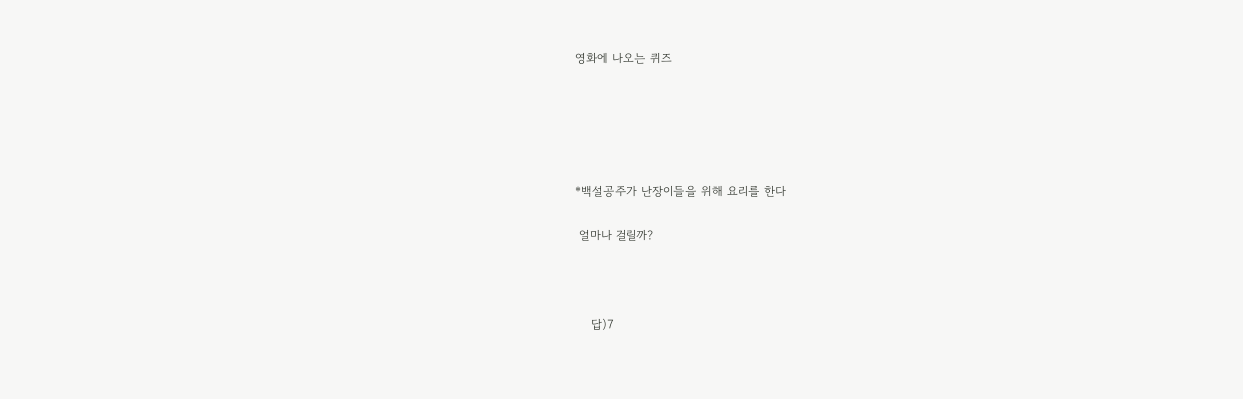영화에 나오는 퀴즈





*백설공주가 난장이들을 위해 요리를 한다

 얼마나 걸릴까?



    답)7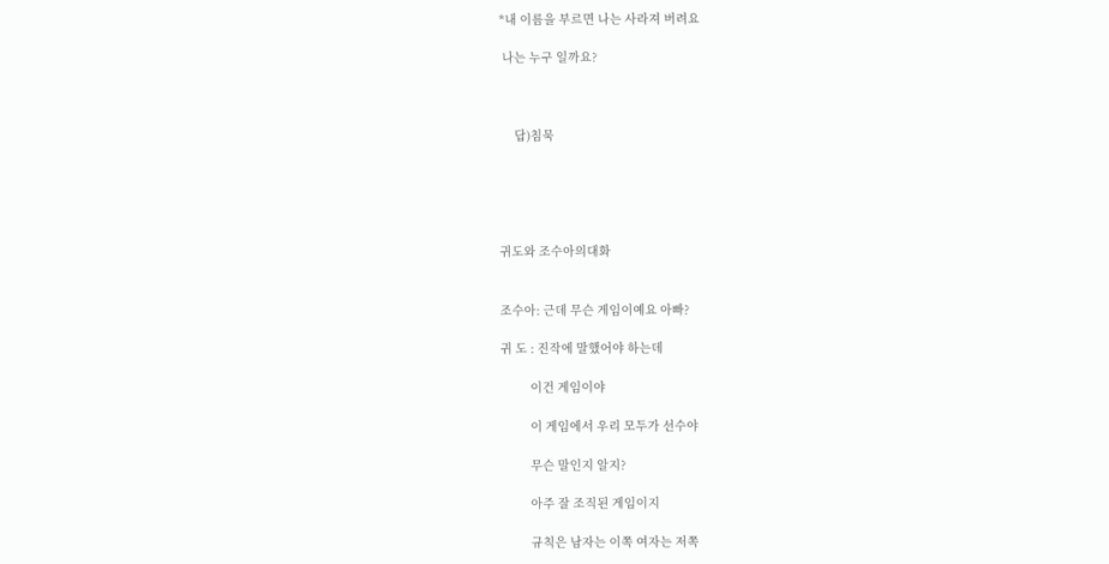*내 이름을 부르면 나는 사라져 버려요

 나는 누구 일까요?



     답)침묵





귀도와 조수아의대화


조수아: 근데 무슨 게임이예요 아빠?

귀 도 : 진작에 말했어야 하는데

          이건 게임이야

          이 게임에서 우리 모두가 선수야

          무슨 말인지 알지?

          아주 잘 조직된 게임이지

          규칙은 남자는 이쪽 여자는 저쪽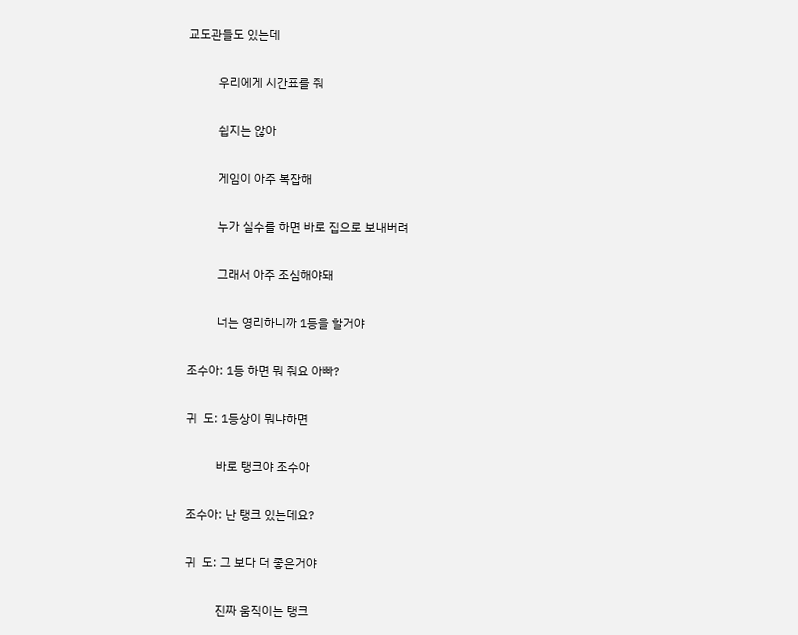교도관들도 있는데

          우리에게 시간표를 줘

          쉽지는 않아

          게임이 아주 복잡해

          누가 실수를 하면 바로 집으로 보내버려

          그래서 아주 조심해야돼

          너는 영리하니까 1등을 할거야

조수아: 1등 하면 뭐 줘요 아빠?

귀  도: 1등상이 뭐냐하면

          바로 탱크야 조수아

조수아: 난 탱크 있는데요?

귀  도: 그 보다 더 좋은거야

          진짜 움직이는 탱크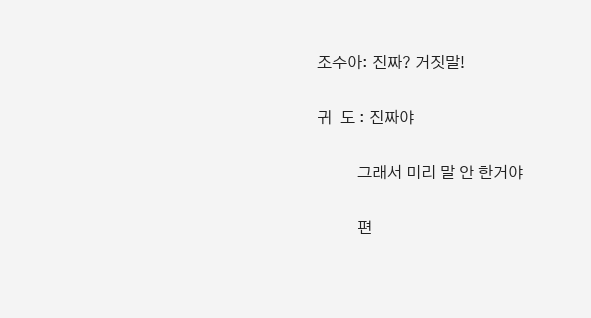조수아: 진짜? 거짓말!

귀  도 : 진짜야

          그래서 미리 말 안 한거야

          편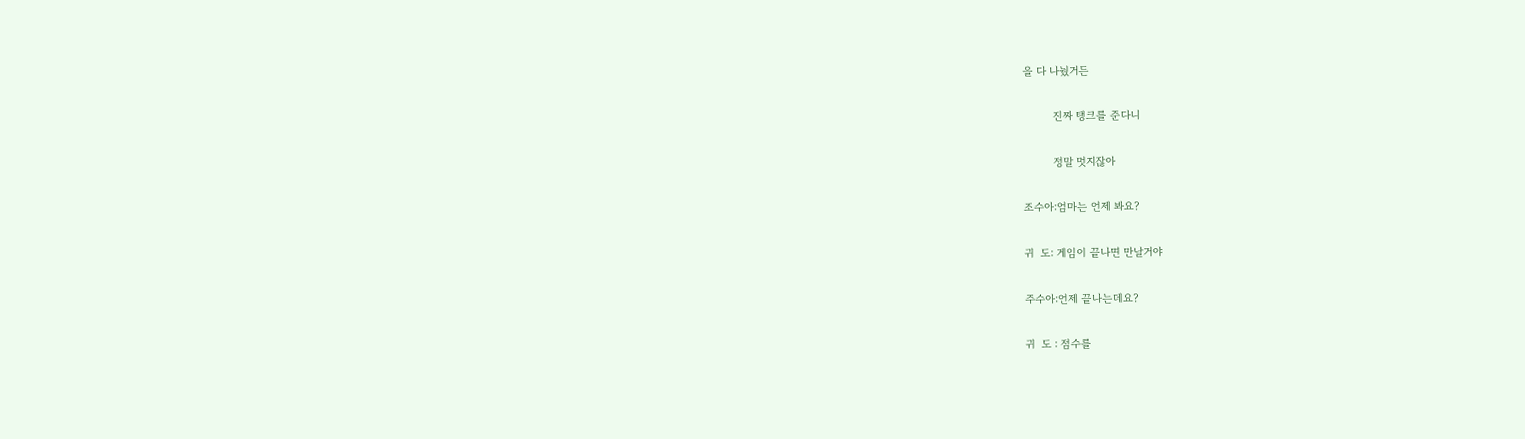을 다 나눴거든

          진짜 탱크를 준다니

          정말 멋지잖아

조수아:엄마는 언제 봐요?

귀  도: 게임이 끝나면 만날거야

주수아:언제 끝나는데요?

귀  도 : 점수를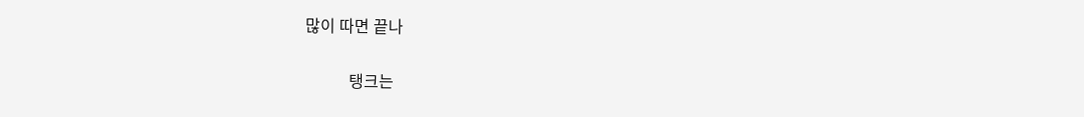많이 따면 끝나

           탱크는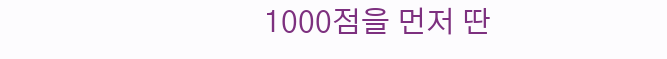1000점을 먼저 딴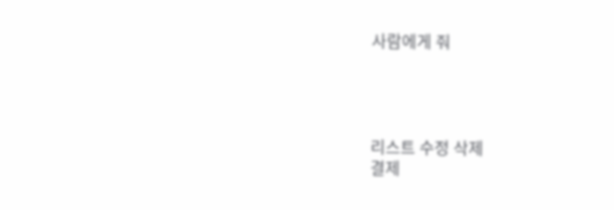사람에게 줘




리스트 수정 삭제
결제